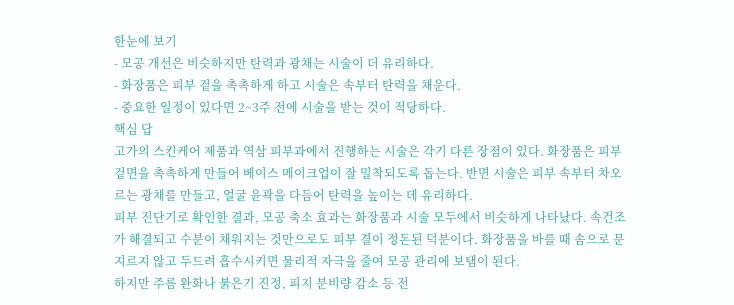한눈에 보기
- 모공 개선은 비슷하지만 탄력과 광채는 시술이 더 유리하다.
- 화장품은 피부 겉을 촉촉하게 하고 시술은 속부터 탄력을 채운다.
- 중요한 일정이 있다면 2~3주 전에 시술을 받는 것이 적당하다.
핵심 답
고가의 스킨케어 제품과 역삼 피부과에서 진행하는 시술은 각기 다른 장점이 있다. 화장품은 피부 겉면을 촉촉하게 만들어 베이스 메이크업이 잘 밀착되도록 돕는다. 반면 시술은 피부 속부터 차오르는 광채를 만들고, 얼굴 윤곽을 다듬어 탄력을 높이는 데 유리하다.
피부 진단기로 확인한 결과, 모공 축소 효과는 화장품과 시술 모두에서 비슷하게 나타났다. 속건조가 해결되고 수분이 채워지는 것만으로도 피부 결이 정돈된 덕분이다. 화장품을 바를 때 솜으로 문지르지 않고 두드려 흡수시키면 물리적 자극을 줄여 모공 관리에 보탬이 된다.
하지만 주름 완화나 붉은기 진정, 피지 분비량 감소 등 전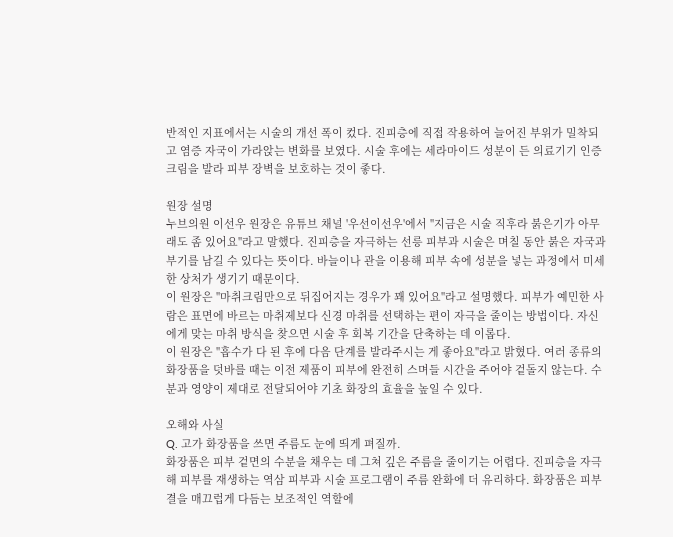반적인 지표에서는 시술의 개선 폭이 컸다. 진피층에 직접 작용하여 늘어진 부위가 밀착되고 염증 자국이 가라앉는 변화를 보였다. 시술 후에는 세라마이드 성분이 든 의료기기 인증 크림을 발라 피부 장벽을 보호하는 것이 좋다.

원장 설명
누브의원 이선우 원장은 유튜브 채널 '우선이선우'에서 "지금은 시술 직후라 붉은기가 아무래도 좀 있어요"라고 말했다. 진피층을 자극하는 선릉 피부과 시술은 며칠 동안 붉은 자국과 부기를 남길 수 있다는 뜻이다. 바늘이나 관을 이용해 피부 속에 성분을 넣는 과정에서 미세한 상처가 생기기 때문이다.
이 원장은 "마취크림만으로 뒤집어지는 경우가 꽤 있어요"라고 설명했다. 피부가 예민한 사람은 표면에 바르는 마취제보다 신경 마취를 선택하는 편이 자극을 줄이는 방법이다. 자신에게 맞는 마취 방식을 찾으면 시술 후 회복 기간을 단축하는 데 이롭다.
이 원장은 "흡수가 다 된 후에 다음 단계를 발라주시는 게 좋아요"라고 밝혔다. 여러 종류의 화장품을 덧바를 때는 이전 제품이 피부에 완전히 스며들 시간을 주어야 겉돌지 않는다. 수분과 영양이 제대로 전달되어야 기초 화장의 효율을 높일 수 있다.

오해와 사실
Q. 고가 화장품을 쓰면 주름도 눈에 띄게 펴질까.
화장품은 피부 겉면의 수분을 채우는 데 그쳐 깊은 주름을 줄이기는 어렵다. 진피층을 자극해 피부를 재생하는 역삼 피부과 시술 프로그램이 주름 완화에 더 유리하다. 화장품은 피부 결을 매끄럽게 다듬는 보조적인 역할에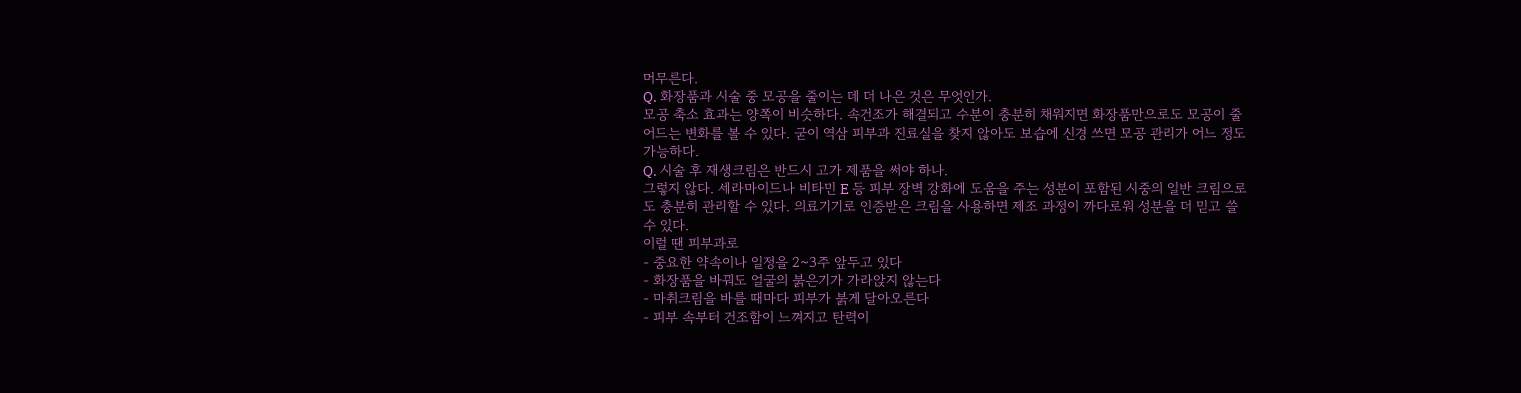머무른다.
Q. 화장품과 시술 중 모공을 줄이는 데 더 나은 것은 무엇인가.
모공 축소 효과는 양쪽이 비슷하다. 속건조가 해결되고 수분이 충분히 채워지면 화장품만으로도 모공이 줄어드는 변화를 볼 수 있다. 굳이 역삼 피부과 진료실을 찾지 않아도 보습에 신경 쓰면 모공 관리가 어느 정도 가능하다.
Q. 시술 후 재생크림은 반드시 고가 제품을 써야 하나.
그렇지 않다. 세라마이드나 비타민 E 등 피부 장벽 강화에 도움을 주는 성분이 포함된 시중의 일반 크림으로도 충분히 관리할 수 있다. 의료기기로 인증받은 크림을 사용하면 제조 과정이 까다로워 성분을 더 믿고 쓸 수 있다.
이럴 땐 피부과로
- 중요한 약속이나 일정을 2~3주 앞두고 있다
- 화장품을 바꿔도 얼굴의 붉은기가 가라앉지 않는다
- 마취크림을 바를 때마다 피부가 붉게 달아오른다
- 피부 속부터 건조함이 느껴지고 탄력이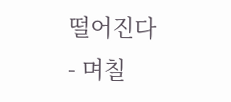떨어진다
- 며칠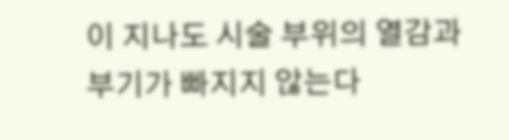이 지나도 시술 부위의 열감과 부기가 빠지지 않는다